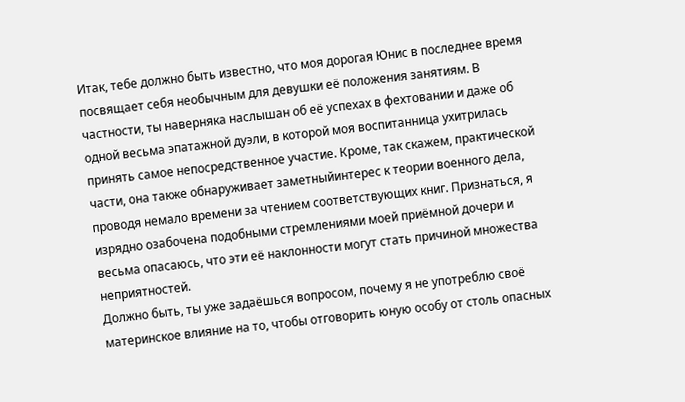Итак, тебе должно быть известно, что моя дорогая Юнис в последнее время посвящает себя необычным для девушки её положения занятиям. В частности, ты наверняка наслышан об её успехах в фехтовании и даже об одной весьма эпатажной дуэли, в которой моя воспитанница ухитрилась принять самое непосредственное участие. Кроме, так скажем, практической части, она также обнаруживает заметныйинтерес к теории военного дела, проводя немало времени за чтением соответствующих книг. Признаться, я изрядно озабочена подобными стремлениями моей приёмной дочери и весьма опасаюсь, что эти её наклонности могут стать причиной множества неприятностей.
Должно быть, ты уже задаёшься вопросом, почему я не употреблю своё материнское влияние на то, чтобы отговорить юную особу от столь опасных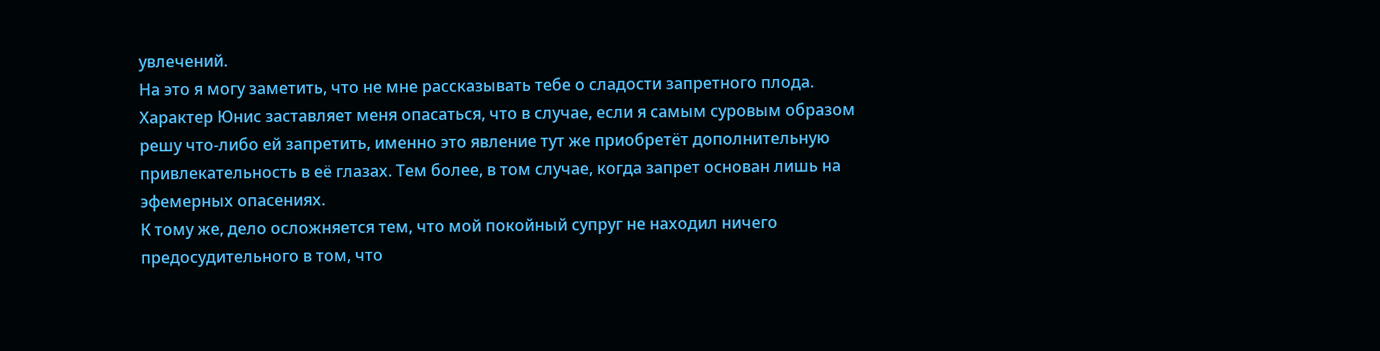увлечений.
На это я могу заметить, что не мне рассказывать тебе о сладости запретного плода. Характер Юнис заставляет меня опасаться, что в случае, если я самым суровым образом решу что-либо ей запретить, именно это явление тут же приобретёт дополнительную привлекательность в её глазах. Тем более, в том случае, когда запрет основан лишь на эфемерных опасениях.
К тому же, дело осложняется тем, что мой покойный супруг не находил ничего предосудительного в том, что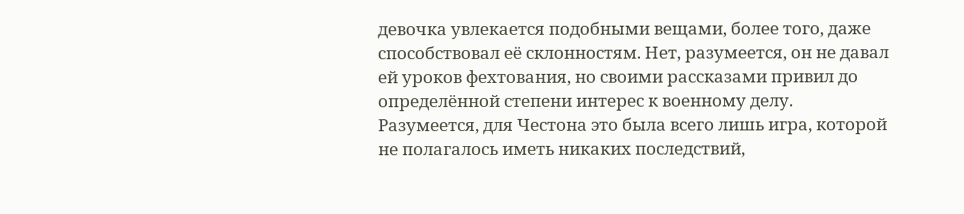девочка увлекается подобными вещами, более того, даже способствовал её склонностям. Нет, разумеется, он не давал ей уроков фехтования, но своими рассказами привил до определённой степени интерес к военному делу. Разумеется, для Честона это была всего лишь игра, которой не полагалось иметь никаких последствий,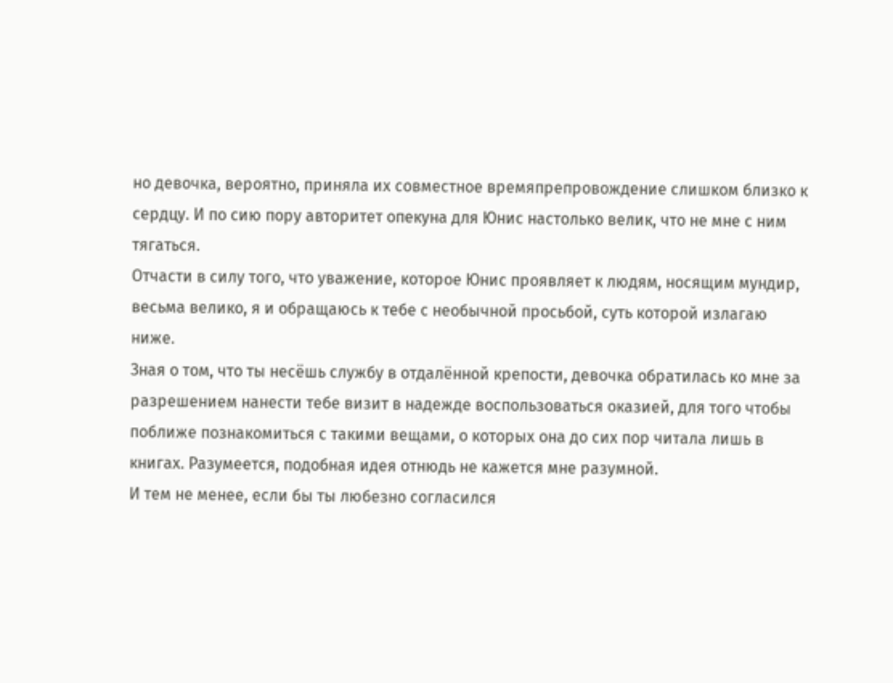но девочка, вероятно, приняла их совместное времяпрепровождение слишком близко к сердцу. И по сию пору авторитет опекуна для Юнис настолько велик, что не мне с ним тягаться.
Отчасти в силу того, что уважение, которое Юнис проявляет к людям, носящим мундир, весьма велико, я и обращаюсь к тебе с необычной просьбой, суть которой излагаю ниже.
Зная о том, что ты несёшь службу в отдалённой крепости, девочка обратилась ко мне за разрешением нанести тебе визит в надежде воспользоваться оказией, для того чтобы поближе познакомиться с такими вещами, о которых она до сих пор читала лишь в книгах. Разумеется, подобная идея отнюдь не кажется мне разумной.
И тем не менее, если бы ты любезно согласился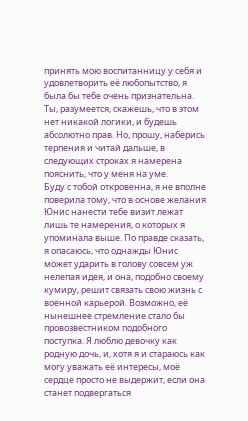принять мою воспитанницу у себя и удовлетворить её любопытство, я была бы тебе очень признательна. Ты, разумеется, скажешь, что в этом нет никакой логики, и будешь абсолютно прав. Но, прошу, наберись терпения и читай дальше, в следующих строках я намерена пояснить, что у меня на уме.
Буду с тобой откровенна, я не вполне поверила тому, что в основе желания Юнис нанести тебе визит лежат лишь те намерения, о которых я упоминала выше. По правде сказать, я опасаюсь, что однажды Юнис может ударить в голову совсем уж нелепая идея, и она, подобно своему кумиру, решит связать свою жизнь с военной карьерой. Возможно, её нынешнее стремление стало бы провозвестником подобного поступка. Я люблю девочку как родную дочь, и, хотя я и стараюсь как могу уважать её интересы, моё сердце просто не выдержит, если она станет подвергаться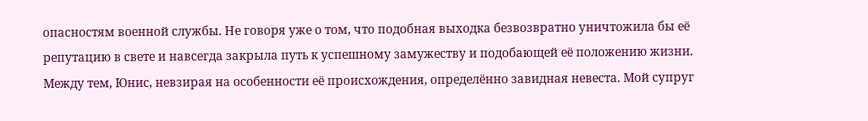опасностям военной службы. Не говоря уже о том, что подобная выходка безвозвратно уничтожила бы её репутацию в свете и навсегда закрыла путь к успешному замужеству и подобающей её положению жизни. Между тем, Юнис, невзирая на особенности её происхождения, определённо завидная невеста. Мой супруг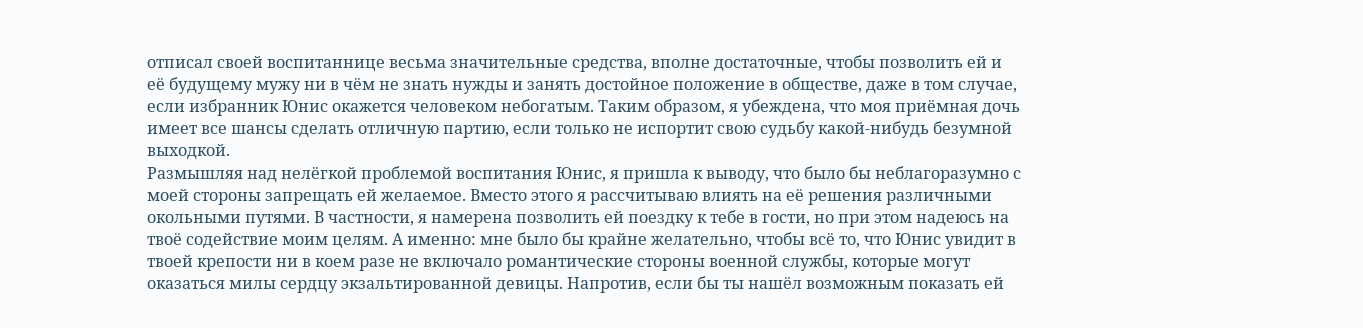отписал своей воспитаннице весьма значительные средства, вполне достаточные, чтобы позволить ей и её будущему мужу ни в чём не знать нужды и занять достойное положение в обществе, даже в том случае, если избранник Юнис окажется человеком небогатым. Таким образом, я убеждена, что моя приёмная дочь имеет все шансы сделать отличную партию, если только не испортит свою судьбу какой-нибудь безумной выходкой.
Размышляя над нелёгкой проблемой воспитания Юнис, я пришла к выводу, что было бы неблагоразумно с моей стороны запрещать ей желаемое. Вместо этого я рассчитываю влиять на её решения различными окольными путями. В частности, я намерена позволить ей поездку к тебе в гости, но при этом надеюсь на твоё содействие моим целям. А именно: мне было бы крайне желательно, чтобы всё то, что Юнис увидит в твоей крепости ни в коем разе не включало романтические стороны военной службы, которые могут оказаться милы сердцу экзальтированной девицы. Напротив, если бы ты нашёл возможным показать ей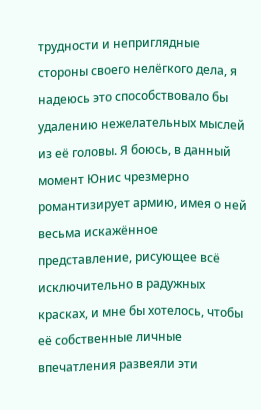трудности и неприглядные стороны своего нелёгкого дела, я надеюсь это способствовало бы удалению нежелательных мыслей из её головы. Я боюсь, в данный момент Юнис чрезмерно романтизирует армию, имея о ней весьма искажённое представление, рисующее всё исключительно в радужных красках, и мне бы хотелось, чтобы её собственные личные впечатления развеяли эти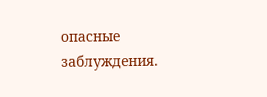опасные заблуждения.